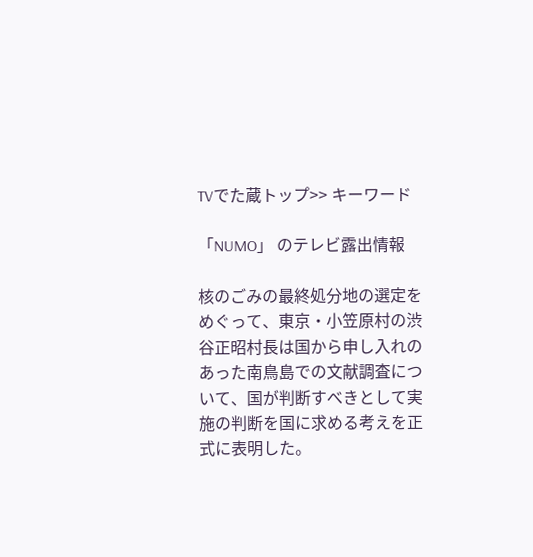TVでた蔵トップ>> キーワード

「NUMO」 のテレビ露出情報

核のごみの最終処分地の選定をめぐって、東京・小笠原村の渋谷正昭村長は国から申し入れのあった南鳥島での文献調査について、国が判断すべきとして実施の判断を国に求める考えを正式に表明した。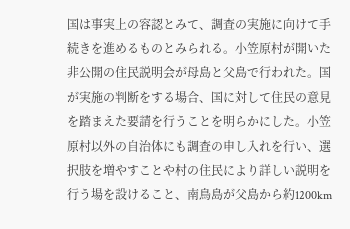国は事実上の容認とみて、調査の実施に向けて手続きを進めるものとみられる。小笠原村が開いた非公開の住民説明会が母島と父島で行われた。国が実施の判断をする場合、国に対して住民の意見を踏まえた要請を行うことを明らかにした。小笠原村以外の自治体にも調査の申し入れを行い、選択肢を増やすことや村の住民により詳しい説明を行う場を設けること、南鳥島が父島から約1200km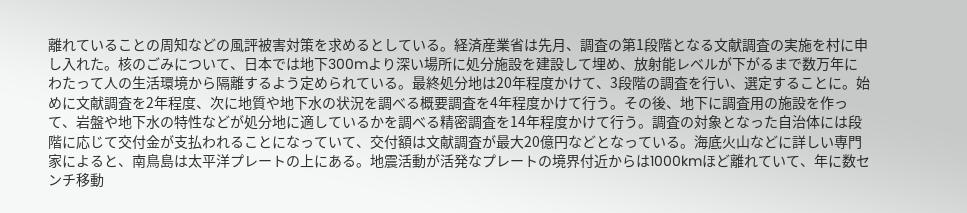離れていることの周知などの風評被害対策を求めるとしている。経済産業省は先月、調査の第1段階となる文献調査の実施を村に申し入れた。核のごみについて、日本では地下300mより深い場所に処分施設を建設して埋め、放射能レベルが下がるまで数万年にわたって人の生活環境から隔離するよう定められている。最終処分地は20年程度かけて、3段階の調査を行い、選定することに。始めに文献調査を2年程度、次に地質や地下水の状況を調べる概要調査を4年程度かけて行う。その後、地下に調査用の施設を作って、岩盤や地下水の特性などが処分地に適しているかを調べる精密調査を14年程度かけて行う。調査の対象となった自治体には段階に応じて交付金が支払われることになっていて、交付額は文献調査が最大20億円などとなっている。海底火山などに詳しい専門家によると、南鳥島は太平洋プレートの上にある。地震活動が活発なプレートの境界付近からは1000kmほど離れていて、年に数センチ移動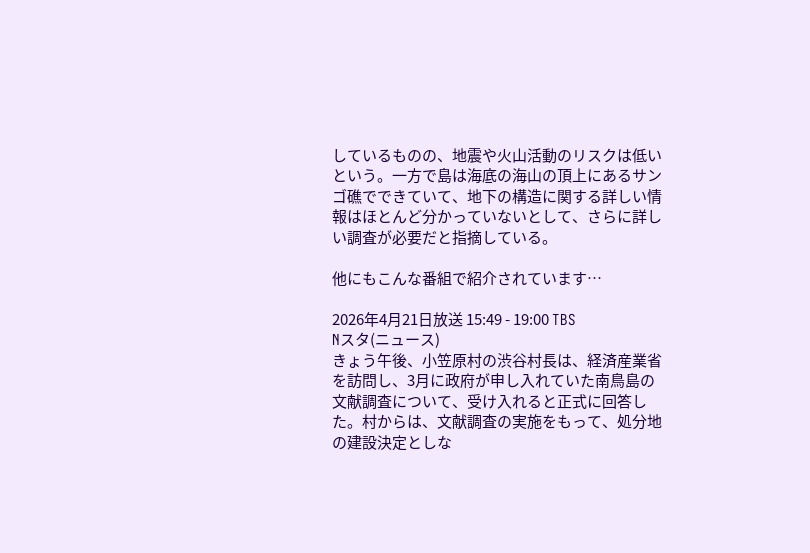しているものの、地震や火山活動のリスクは低いという。一方で島は海底の海山の頂上にあるサンゴ礁でできていて、地下の構造に関する詳しい情報はほとんど分かっていないとして、さらに詳しい調査が必要だと指摘している。

他にもこんな番組で紹介されています…

2026年4月21日放送 15:49 - 19:00 TBS
Nスタ(ニュース)
きょう午後、小笠原村の渋谷村長は、経済産業省を訪問し、3月に政府が申し入れていた南鳥島の文献調査について、受け入れると正式に回答した。村からは、文献調査の実施をもって、処分地の建設決定としな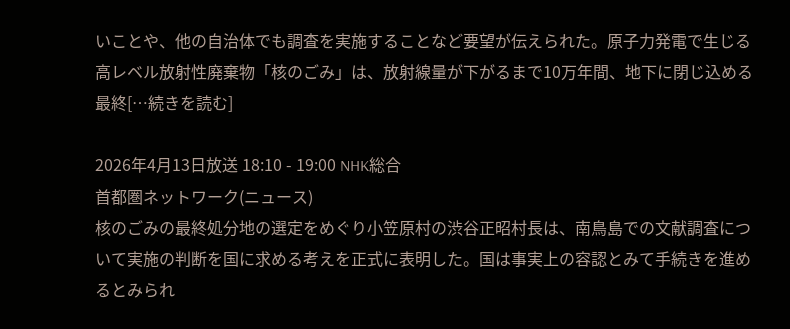いことや、他の自治体でも調査を実施することなど要望が伝えられた。原子力発電で生じる高レベル放射性廃棄物「核のごみ」は、放射線量が下がるまで10万年間、地下に閉じ込める最終[…続きを読む]

2026年4月13日放送 18:10 - 19:00 NHK総合
首都圏ネットワーク(ニュース)
核のごみの最終処分地の選定をめぐり小笠原村の渋谷正昭村長は、南鳥島での文献調査について実施の判断を国に求める考えを正式に表明した。国は事実上の容認とみて手続きを進めるとみられ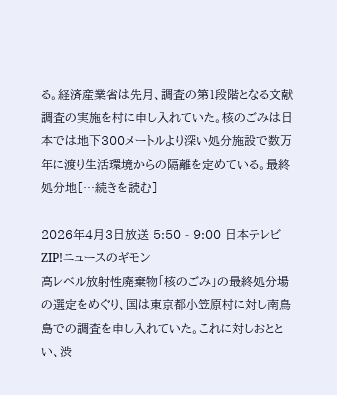る。経済産業省は先月、調査の第1段階となる文献調査の実施を村に申し入れていた。核のごみは日本では地下300メートルより深い処分施設で数万年に渡り生活環境からの隔離を定めている。最終処分地[…続きを読む]

2026年4月3日放送 5:50 - 9:00 日本テレビ
ZIP!ニュースのギモン
高レベル放射性廃棄物「核のごみ」の最終処分場の選定をめぐり、国は東京都小笠原村に対し南鳥島での調査を申し入れていた。これに対しおととい、渋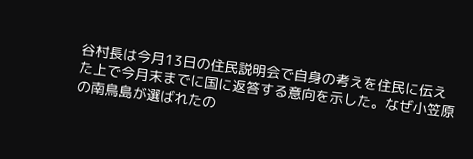谷村長は今月13日の住民説明会で自身の考えを住民に伝えた上で今月末までに国に返答する意向を示した。なぜ小笠原の南鳥島が選ばれたの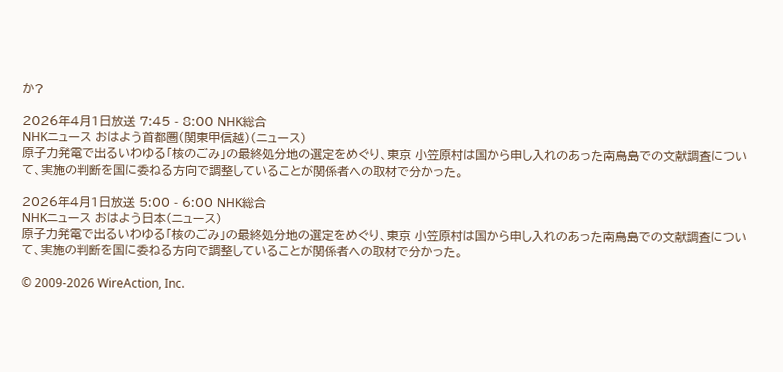か?

2026年4月1日放送 7:45 - 8:00 NHK総合
NHKニュース おはよう首都圏(関東甲信越)(ニュース)
原子力発電で出るいわゆる「核のごみ」の最終処分地の選定をめぐり、東京 小笠原村は国から申し入れのあった南鳥島での文献調査について、実施の判断を国に委ねる方向で調整していることが関係者への取材で分かった。

2026年4月1日放送 5:00 - 6:00 NHK総合
NHKニュース おはよう日本(ニュース)
原子力発電で出るいわゆる「核のごみ」の最終処分地の選定をめぐり、東京 小笠原村は国から申し入れのあった南鳥島での文献調査について、実施の判断を国に委ねる方向で調整していることが関係者への取材で分かった。

© 2009-2026 WireAction, Inc.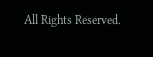All Rights Reserved.